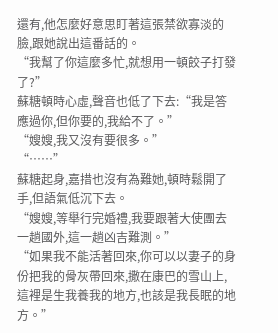還有,他怎麼好意思盯著這張禁欲寡淡的臉,跟她說出這番話的。
“我幫了你這麼多忙,就想用一頓餃子打發了?”
蘇糖頓時心虛,聲音也低了下去:“我是答應過你,但你要的,我給不了。”
“嫂嫂,我又沒有要很多。”
“……”
蘇糖起身,嘉措也沒有為難她,頓時鬆開了手,但語氣低沉下去。
“嫂嫂,等舉行完婚禮,我要跟著大使團去一趟國外,這一趟凶吉難測。”
“如果我不能活著回來,你可以以妻子的身份把我的骨灰帶回來,撒在康巴的雪山上,這裡是生我養我的地方,也該是我長眠的地方。”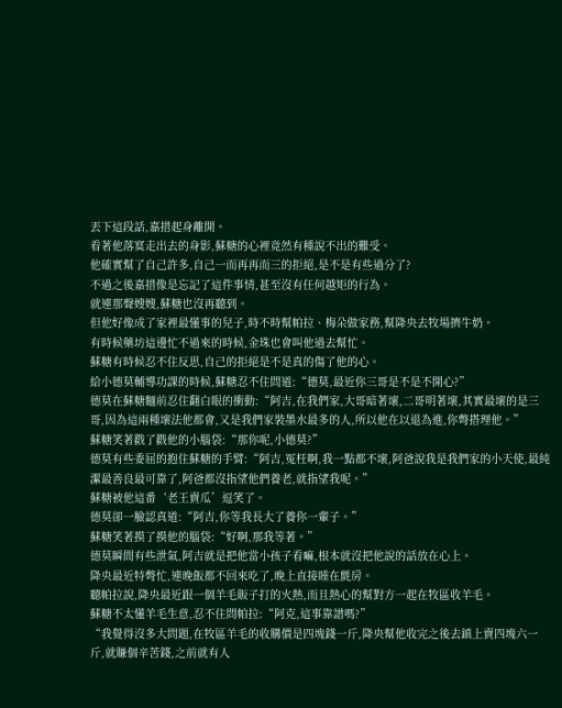丟下這段話,嘉措起身離開。
看著他落寞走出去的身影,蘇糖的心裡竟然有種說不出的難受。
他確實幫了自己許多,自己一而再再而三的拒絕,是不是有些過分了?
不過之後嘉措像是忘記了這件事情,甚至沒有任何越矩的行為。
就連那聲嫂嫂,蘇糖也沒再聽到。
但他好像成了家裡最懂事的兒子,時不時幫帕拉、梅朵做家務,幫降央去牧場擠牛奶。
有時候藥坊這邊忙不過來的時候,金珠也會叫他過去幫忙。
蘇糖有時候忍不住反思,自己的拒絕是不是真的傷了他的心。
給小德莫輔導功課的時候,蘇糖忍不住問道:“德莫,最近你三哥是不是不開心?”
德莫在蘇糖麵前忍住翻白眼的衝動:“阿吉,在我們家,大哥暗著壞,二哥明著壞,其實最壞的是三哥,因為這兩種壞法他都會,又是我們家裝墨水最多的人,所以他在以退為進,你彆搭理他。”
蘇糖笑著戳了戳他的小腦袋:“那你呢,小德莫?”
德莫有些委屈的抱住蘇糖的手臂:“阿吉,冤枉啊,我一點都不壞,阿爸說我是我們家的小天使,最純潔最善良最可靠了,阿爸都沒指望他們養老,就指望我呢。”
蘇糖被他這番‘老王賣瓜’逗笑了。
德莫卻一臉認真道:“阿吉,你等我長大了養你一輩子。”
蘇糖笑著摸了摸他的腦袋:“好啊,那我等著。”
德莫瞬間有些泄氣,阿吉就是把他當小孩子看嘛,根本就沒把他說的話放在心上。
降央最近特彆忙,連晚飯都不回來吃了,晚上直接睡在氈房。
聽帕拉說,降央最近跟一個羊毛販子打的火熱,而且熱心的幫對方一起在牧區收羊毛。
蘇糖不太懂羊毛生意,忍不住問帕拉:“阿克,這事靠譜嗎?”
“我覺得沒多大問題,在牧區羊毛的收購價是四塊錢一斤,降央幫他收完之後去鎮上賣四塊六一斤,就賺個辛苦錢,之前就有人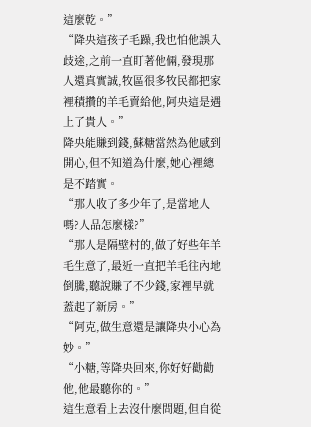這麼乾。”
“降央這孩子毛躁,我也怕他誤入歧途,之前一直盯著他倆,發現那人還真實誠,牧區很多牧民都把家裡積攢的羊毛賣給他,阿央這是遇上了貴人。”
降央能賺到錢,蘇糖當然為他感到開心,但不知道為什麼,她心裡總是不踏實。
“那人收了多少年了,是當地人嗎?人品怎麼樣?”
“那人是隔壁村的,做了好些年羊毛生意了,最近一直把羊毛往內地倒騰,聽說賺了不少錢,家裡早就蓋起了新房。”
“阿克,做生意還是讓降央小心為妙。”
“小糖,等降央回來,你好好勸勸他,他最聽你的。”
這生意看上去沒什麼問題,但自從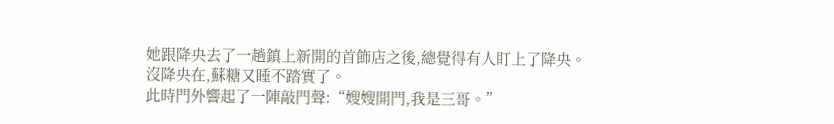她跟降央去了一趟鎮上新開的首飾店之後,總覺得有人盯上了降央。
沒降央在,蘇糖又睡不踏實了。
此時門外響起了一陣敲門聲:“嫂嫂開門,我是三哥。”